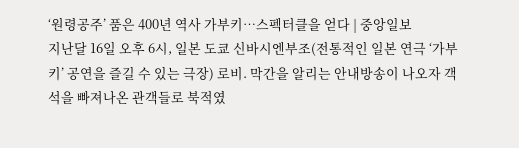‘원령공주’ 품은 400년 역사 가부키…스펙터클을 얻다 | 중앙일보
지난달 16일 오후 6시, 일본 도쿄 신바시엔부조(전통적인 일본 연극 ‘가부키’ 공연을 즐길 수 있는 극장) 로비. 막간을 알리는 안내방송이 나오자 객석을 빠져나온 관객들로 북적였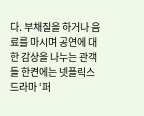다. 부채질을 하거나 음료를 마시며 공연에 대한 감상을 나누는 관객들 한켠에는 넷플릭스 드라마 ‘퍼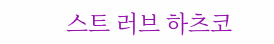스트 러브 하츠코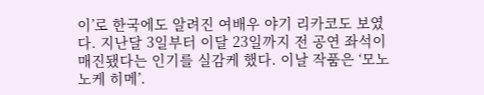이’로 한국에도 알려진 여배우 야기 리카코도 보였다. 지난달 3일부터 이달 23일까지 전 공연 좌석이 매진됐다는 인기를 실감케 했다. 이날 작품은 ‘모노노케 히메’.